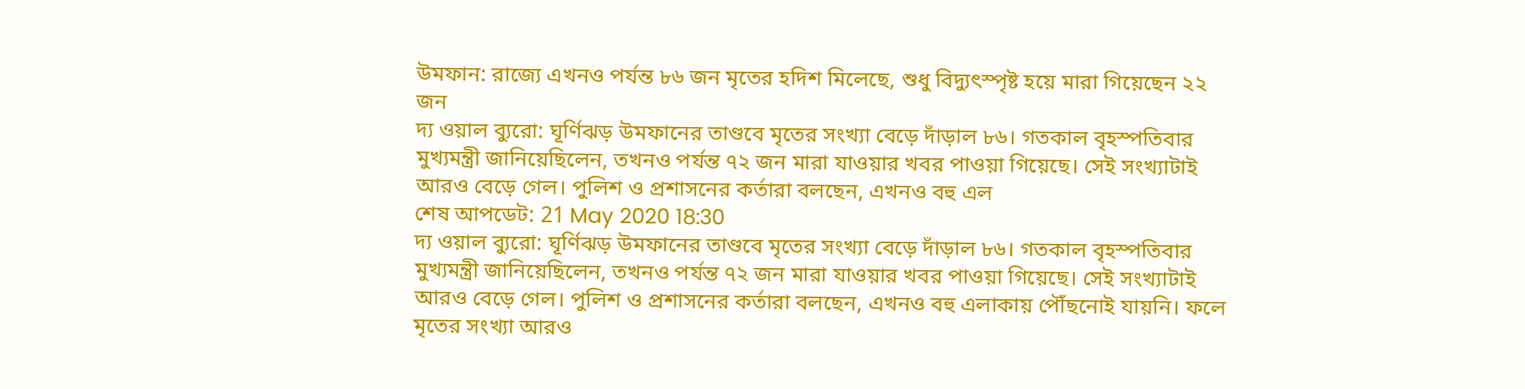উমফান: রাজ্যে এখনও পর্যন্ত ৮৬ জন মৃতের হদিশ মিলেছে, শুধু বিদ্যুৎস্পৃষ্ট হয়ে মারা গিয়েছেন ২২ জন
দ্য ওয়াল ব্যুরো: ঘূর্ণিঝড় উমফানের তাণ্ডবে মৃতের সংখ্যা বেড়ে দাঁড়াল ৮৬। গতকাল বৃহস্পতিবার মুখ্যমন্ত্রী জানিয়েছিলেন, তখনও পর্যন্ত ৭২ জন মারা যাওয়ার খবর পাওয়া গিয়েছে। সেই সংখ্যাটাই আরও বেড়ে গেল। পুলিশ ও প্রশাসনের কর্তারা বলছেন, এখনও বহু এল
শেষ আপডেট: 21 May 2020 18:30
দ্য ওয়াল ব্যুরো: ঘূর্ণিঝড় উমফানের তাণ্ডবে মৃতের সংখ্যা বেড়ে দাঁড়াল ৮৬। গতকাল বৃহস্পতিবার মুখ্যমন্ত্রী জানিয়েছিলেন, তখনও পর্যন্ত ৭২ জন মারা যাওয়ার খবর পাওয়া গিয়েছে। সেই সংখ্যাটাই আরও বেড়ে গেল। পুলিশ ও প্রশাসনের কর্তারা বলছেন, এখনও বহু এলাকায় পৌঁছনোই যায়নি। ফলে মৃতের সংখ্যা আরও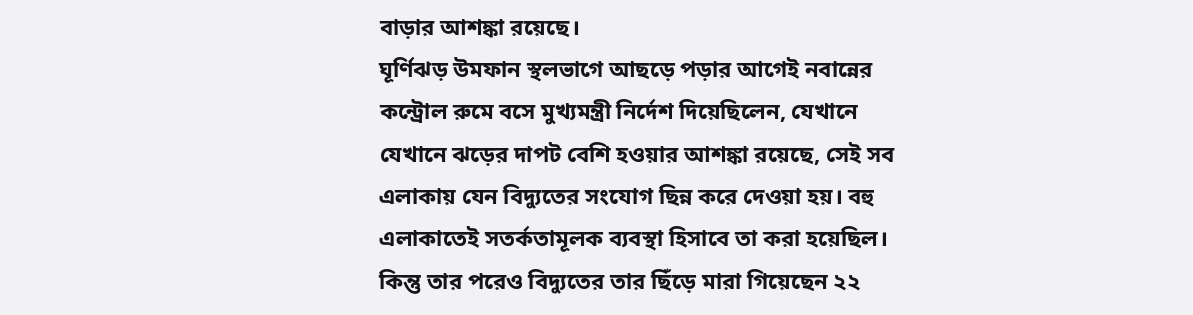বাড়ার আশঙ্কা রয়েছে।
ঘূর্ণিঝড় উমফান স্থলভাগে আছড়ে পড়ার আগেই নবান্নের কন্ট্রোল রুমে বসে মুখ্যমন্ত্রী নির্দেশ দিয়েছিলেন, যেখানে যেখানে ঝড়ের দাপট বেশি হওয়ার আশঙ্কা রয়েছে, সেই সব এলাকায় যেন বিদ্যুতের সংযোগ ছিন্ন করে দেওয়া হয়। বহু এলাকাতেই সতর্কতামূলক ব্যবস্থা হিসাবে তা করা হয়েছিল। কিন্তু তার পরেও বিদ্যুতের তার ছিঁড়ে মারা গিয়েছেন ২২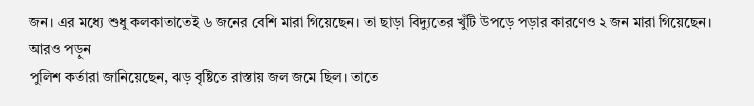জন। এর মধ্যে শুধু কলকাতাতেই ৬ জনের বেশি মারা গিয়েছেন। তা ছাড়া বিদ্যুতের খুঁটি উপড়ে পড়ার কারণেও ২ জন মারা গিয়েছেন।
আরও পড়ুন
পুলিশ কর্তারা জানিয়েছেন, ঝড় বৃষ্টিতে রাস্তায় জল জমে ছিল। তাতে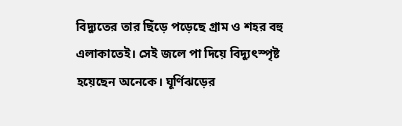বিদ্যুতের তার ছিঁড়ে পড়েছে গ্রাম ও শহর বহু এলাকাতেই। সেই জলে পা দিয়ে বিদ্যুৎস্পৃষ্ট হয়েছেন অনেকে। ঘূর্ণিঝড়ের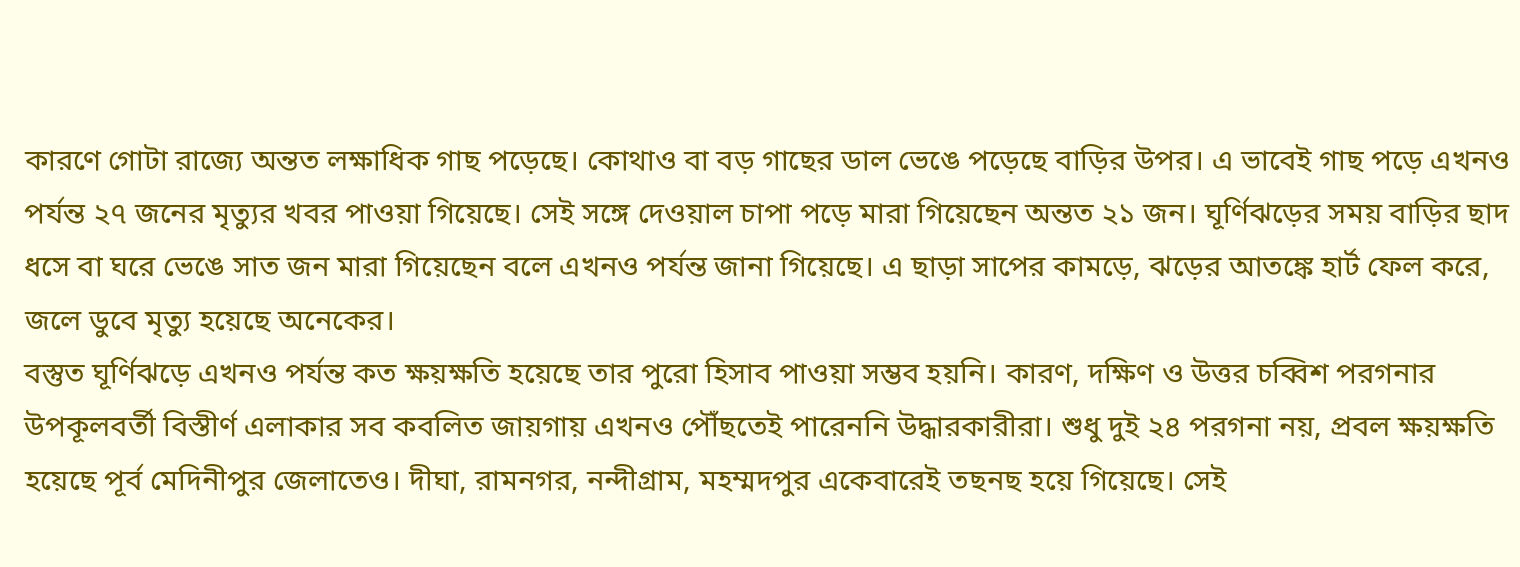কারণে গোটা রাজ্যে অন্তত লক্ষাধিক গাছ পড়েছে। কোথাও বা বড় গাছের ডাল ভেঙে পড়েছে বাড়ির উপর। এ ভাবেই গাছ পড়ে এখনও পর্যন্ত ২৭ জনের মৃত্যুর খবর পাওয়া গিয়েছে। সেই সঙ্গে দেওয়াল চাপা পড়ে মারা গিয়েছেন অন্তত ২১ জন। ঘূর্ণিঝড়ের সময় বাড়ির ছাদ ধসে বা ঘরে ভেঙে সাত জন মারা গিয়েছেন বলে এখনও পর্যন্ত জানা গিয়েছে। এ ছাড়া সাপের কামড়ে, ঝড়ের আতঙ্কে হার্ট ফেল করে, জলে ডুবে মৃত্যু হয়েছে অনেকের।
বস্তুত ঘূর্ণিঝড়ে এখনও পর্যন্ত কত ক্ষয়ক্ষতি হয়েছে তার পুরো হিসাব পাওয়া সম্ভব হয়নি। কারণ, দক্ষিণ ও উত্তর চব্বিশ পরগনার উপকূলবর্তী বিস্তীর্ণ এলাকার সব কবলিত জায়গায় এখনও পৌঁছতেই পারেননি উদ্ধারকারীরা। শুধু দুই ২৪ পরগনা নয়, প্রবল ক্ষয়ক্ষতি হয়েছে পূর্ব মেদিনীপুর জেলাতেও। দীঘা, রামনগর, নন্দীগ্রাম, মহম্মদপুর একেবারেই তছনছ হয়ে গিয়েছে। সেই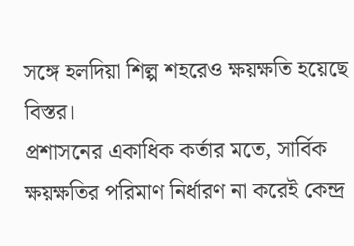সঙ্গে হলদিয়া শিল্প শহরেও ক্ষয়ক্ষতি হয়েছে বিস্তর।
প্রশাসনের একাধিক কর্তার মতে, সার্বিক ক্ষয়ক্ষতির পরিমাণ নির্ধারণ না করেই কেন্দ্র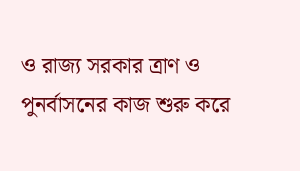ও রাজ্য সরকার ত্রাণ ও পুনর্বাসনের কাজ শুরু করে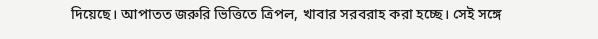দিয়েছে। আপাতত জরুরি ভিত্তিতে ত্রিপল, খাবার সরবরাহ করা হচ্ছে। সেই সঙ্গে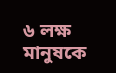৬ লক্ষ মানুষকে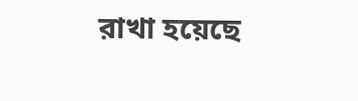রাখা হয়েছে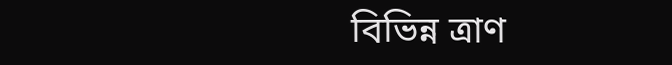বিভিন্ন ত্রাণ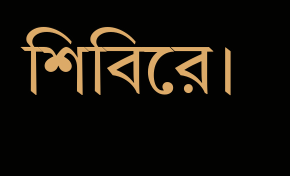শিবিরে।